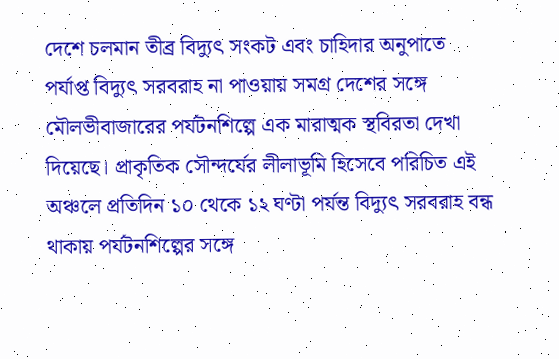দেশে চলমান তীব্র বিদ্যুৎ সংকট এবং চাহিদার অনুপাতে পর্যাপ্ত বিদ্যুৎ সরবরাহ না পাওয়ায় সমগ্র দেশের সঙ্গে মৌলভীবাজারের পর্যটনশিল্পে এক মারাত্মক স্থবিরতা দেখা দিয়েছে। প্রাকৃতিক সৌন্দর্যের লীলাভূমি হিসেবে পরিচিত এই অঞ্চলে প্রতিদিন ১০ থেকে ১২ ঘণ্টা পর্যন্ত বিদ্যুৎ সরবরাহ বন্ধ থাকায় পর্যটনশিল্পের সঙ্গে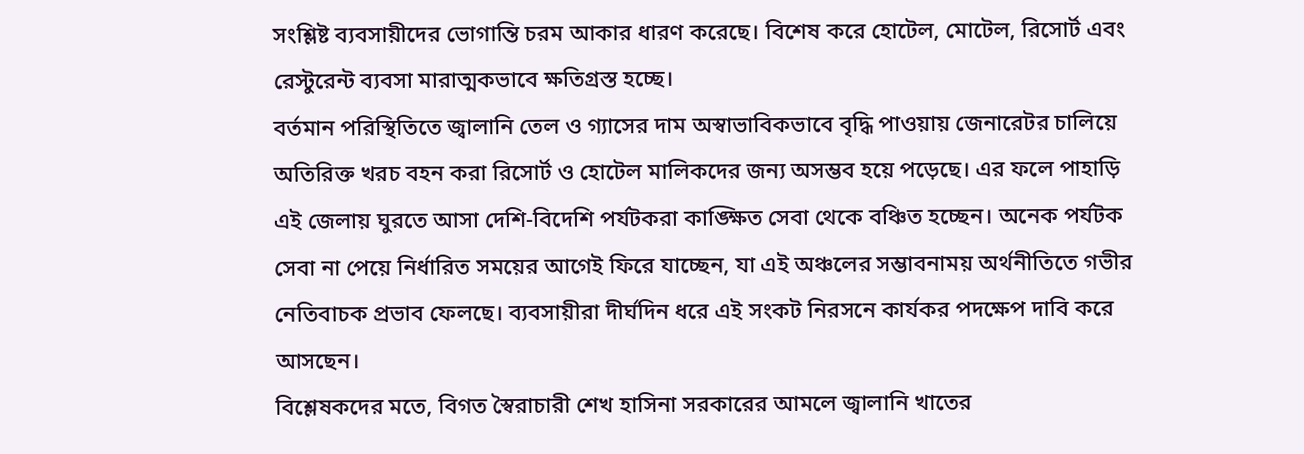সংশ্লিষ্ট ব্যবসায়ীদের ভোগান্তি চরম আকার ধারণ করেছে। বিশেষ করে হোটেল, মোটেল, রিসোর্ট এবং রেস্টুরেন্ট ব্যবসা মারাত্মকভাবে ক্ষতিগ্রস্ত হচ্ছে।
বর্তমান পরিস্থিতিতে জ্বালানি তেল ও গ্যাসের দাম অস্বাভাবিকভাবে বৃদ্ধি পাওয়ায় জেনারেটর চালিয়ে অতিরিক্ত খরচ বহন করা রিসোর্ট ও হোটেল মালিকদের জন্য অসম্ভব হয়ে পড়েছে। এর ফলে পাহাড়ি এই জেলায় ঘুরতে আসা দেশি-বিদেশি পর্যটকরা কাঙ্ক্ষিত সেবা থেকে বঞ্চিত হচ্ছেন। অনেক পর্যটক সেবা না পেয়ে নির্ধারিত সময়ের আগেই ফিরে যাচ্ছেন, যা এই অঞ্চলের সম্ভাবনাময় অর্থনীতিতে গভীর নেতিবাচক প্রভাব ফেলছে। ব্যবসায়ীরা দীর্ঘদিন ধরে এই সংকট নিরসনে কার্যকর পদক্ষেপ দাবি করে আসছেন।
বিশ্লেষকদের মতে, বিগত স্বৈরাচারী শেখ হাসিনা সরকারের আমলে জ্বালানি খাতের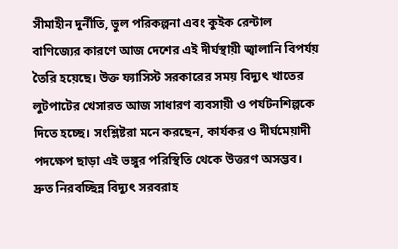সীমাহীন দুর্নীতি, ভুল পরিকল্পনা এবং কুইক রেন্টাল বাণিজ্যের কারণে আজ দেশের এই দীর্ঘস্থায়ী জ্বালানি বিপর্যয় তৈরি হয়েছে। উক্ত ফ্যাসিস্ট সরকারের সময় বিদ্যুৎ খাতের লুটপাটের খেসারত আজ সাধারণ ব্যবসায়ী ও পর্যটনশিল্পকে দিতে হচ্ছে। সংশ্লিষ্টরা মনে করছেন, কার্যকর ও দীর্ঘমেয়াদী পদক্ষেপ ছাড়া এই ভঙ্গুর পরিস্থিতি থেকে উত্তরণ অসম্ভব। দ্রুত নিরবচ্ছিন্ন বিদ্যুৎ সরবরাহ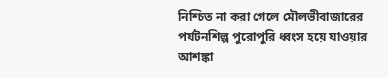নিশ্চিত না করা গেলে মৌলভীবাজারের পর্যটনশিল্প পুরোপুরি ধ্বংস হয়ে যাওয়ার আশঙ্কা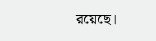রয়েছে।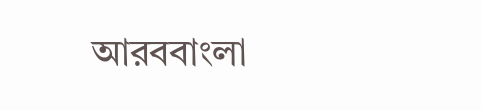আরববাংলা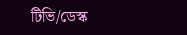টিভি/ডেস্ক